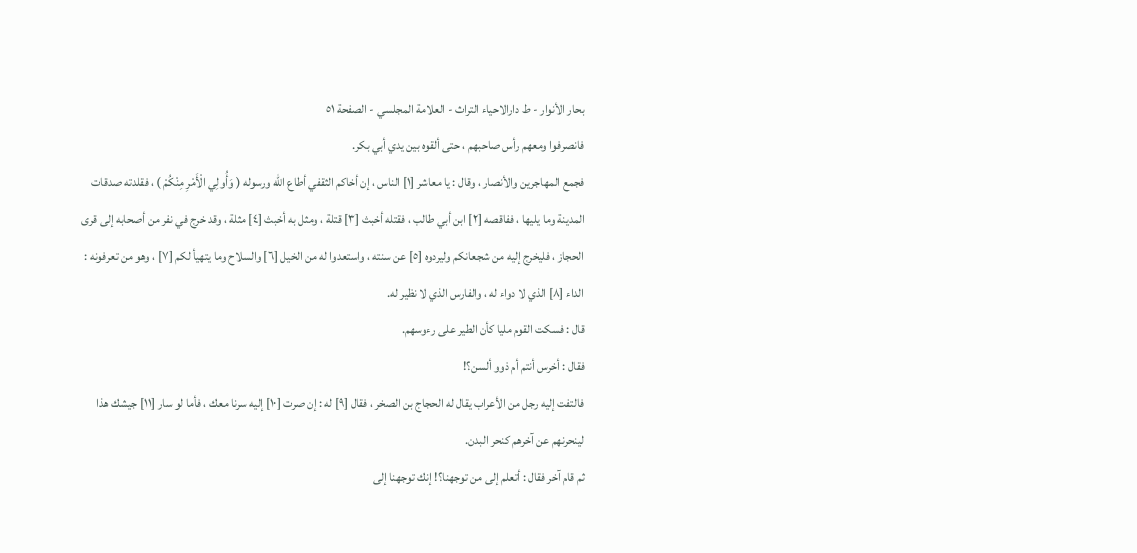بحار الأنوار - ط دارالاحیاء التراث - العلامة المجلسي - الصفحة ٥١
فانصرفوا ومعهم رأس صاحبهم ، حتى ألقوه بين يدي أبي بكر.
فجمع المهاجرين والأنصار ، وقال : يا معاشر [١] الناس ، إن أخاكم الثقفي أطاع الله ورسوله ( وَأُولِي الْأَمْرِ مِنْكُمْ ) ، فقلدته صدقات المدينة وما يليها ، ففاقصه [٢] ابن أبي طالب ، فقتله أخبث [٣] قتلة ، ومثل به أخبث [٤] مثلة ، وقد خرج في نفر من أصحابه إلى قرى الحجاز ، فليخرج إليه من شجعانكم وليردوه [٥] عن سنته ، واستعدوا له من الخيل [٦] والسلاح وما يتهيأ لكم [٧] ، وهو من تعرفونه : الداء [٨] الذي لا دواء له ، والفارس الذي لا نظير له.
قال : فسكت القوم مليا كأن الطير على رءوسهم.
فقال : أخرس أنتم أم ذوو ألسن؟!
فالتفت إليه رجل من الأعراب يقال له الحجاج بن الصخر ، فقال [٩] له : إن صرت [١٠] إليه سرنا معك ، فأما لو سار [١١] جيشك هذا لينحرنهم عن آخرهم كنحر البدن.
ثم قام آخر فقال : أتعلم إلى من توجهنا؟! إنك توجهنا إلى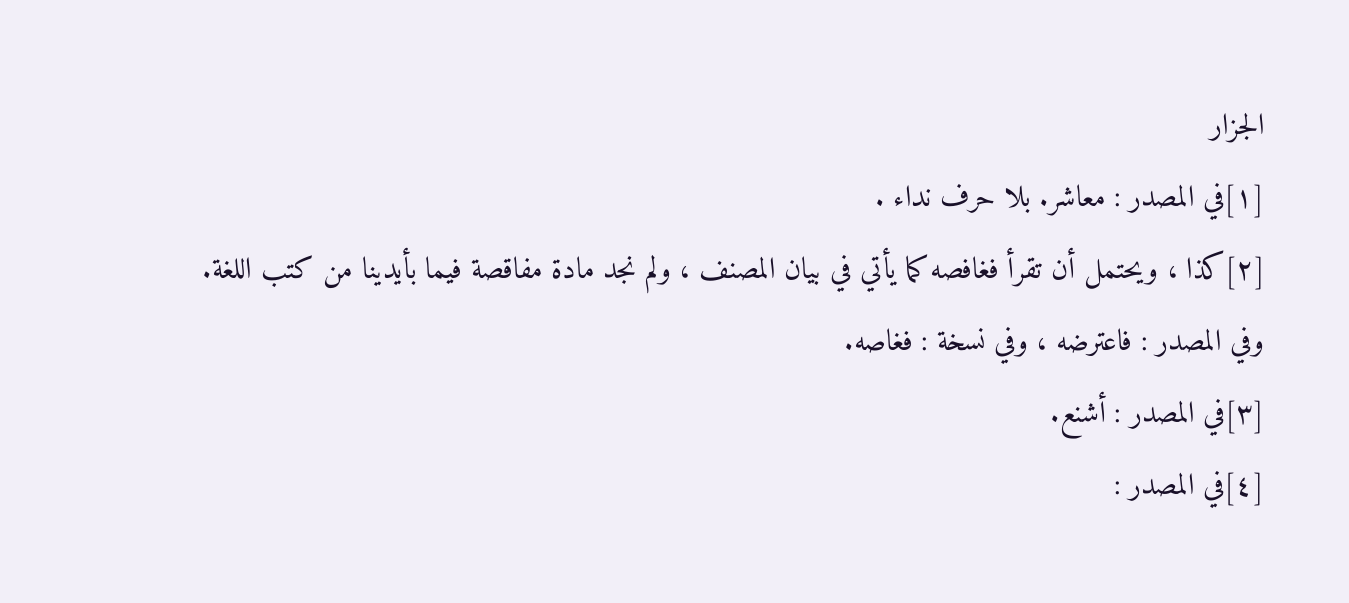الجزار
[١]في المصدر : معاشر. بلا حرف نداء .
[٢]كذا ، ويحتمل أن تقرأ فغافصه كما يأتي في بيان المصنف ، ولم نجد مادة مفاقصة فيما بأيدينا من كتب اللغة.
وفي المصدر : فاعترضه ، وفي نسخة : فغاصه.
[٣]في المصدر : أشنع.
[٤]في المصدر :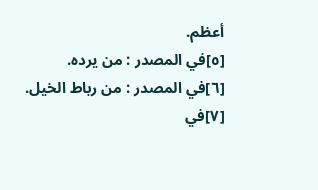أعظم.
[٥]في المصدر : من يرده.
[٦]في المصدر : من رباط الخيل.
[٧]في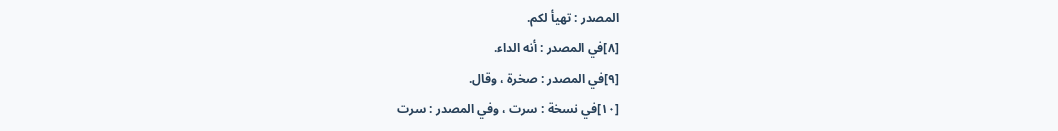المصدر : تهيأ لكم.
[٨]في المصدر : أنه الداء.
[٩]في المصدر : صخرة ، وقال.
[١٠]في نسخة : سرت ، وفي المصدر : سرت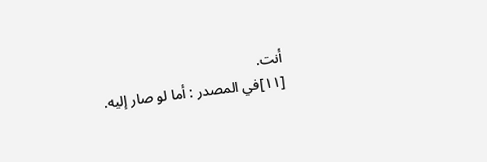أنت.
[١١]في المصدر : أما لو صار إليه.